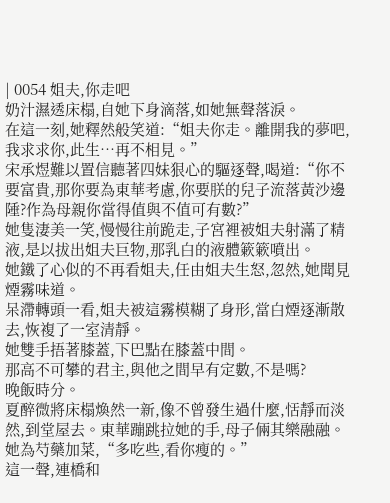| 0054 姐夫,你走吧
奶汁濕透床榻,自她下身滴落,如她無聲落淚。
在這一刻,她釋然般笑道:“姐夫你走。離開我的夢吧,我求求你,此生…再不相見。”
宋承煜難以置信聽著四妹狠心的驅逐聲,喝道:“你不要富貴,那你要為東華考慮,你要朕的兒子流落黃沙邊陲?作為母親你當得值與不值可有數?”
她隻淒美一笑,慢慢往前跪走,子宮裡被姐夫射滿了精液,是以拔出姐夫巨物,那乳白的液體簌簌噴出。
她鐵了心似的不再看姐夫,任由姐夫生怒,忽然,她聞見煙霧味道。
呆滯轉頭一看,姐夫被這霧模糊了身形,當白煙逐漸散去,恢複了一室清靜。
她雙手捂著膝蓋,下巴點在膝蓋中間。
那高不可攀的君主,與他之間早有定數,不是嗎?
晚飯時分。
夏醉微將床榻煥然一新,像不曾發生過什麼,恬靜而淡然,到堂屋去。東華蹦跳拉她的手,母子倆其樂融融。
她為芍藥加菜,“多吃些,看你瘦的。”
這一聲,連橋和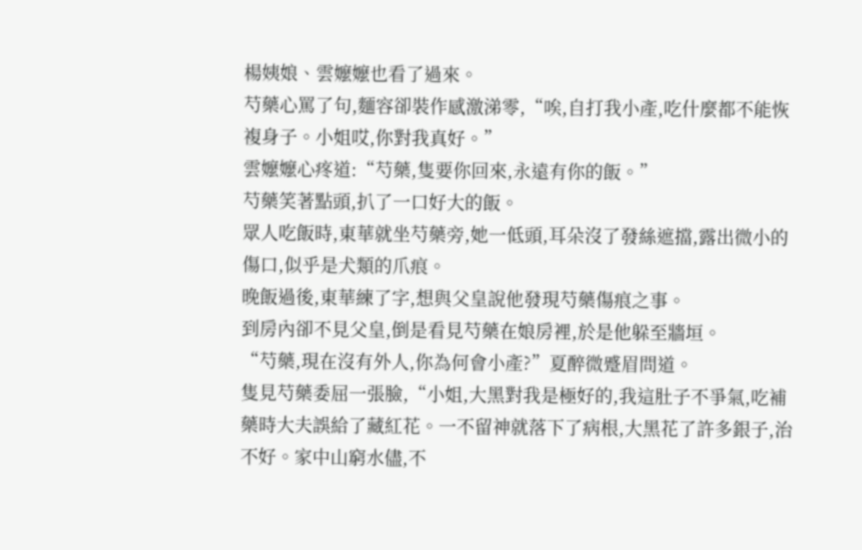楊姨娘、雲嬤嬤也看了過來。
芍藥心罵了句,麵容卻裝作感激涕零,“唉,自打我小產,吃什麼都不能恢複身子。小姐哎,你對我真好。”
雲嬤嬤心疼道:“芍藥,隻要你回來,永遠有你的飯。”
芍藥笑著點頭,扒了一口好大的飯。
眾人吃飯時,東華就坐芍藥旁,她一低頭,耳朵沒了發絲遮擋,露出微小的傷口,似乎是犬類的爪痕。
晚飯過後,東華練了字,想與父皇說他發現芍藥傷痕之事。
到房內卻不見父皇,倒是看見芍藥在娘房裡,於是他躲至牆垣。
“芍藥,現在沒有外人,你為何會小產?”夏醉微蹙眉問道。
隻見芍藥委屈一張臉,“小姐,大黑對我是極好的,我這肚子不爭氣,吃補藥時大夫誤給了藏紅花。一不留神就落下了病根,大黑花了許多銀子,治不好。家中山窮水儘,不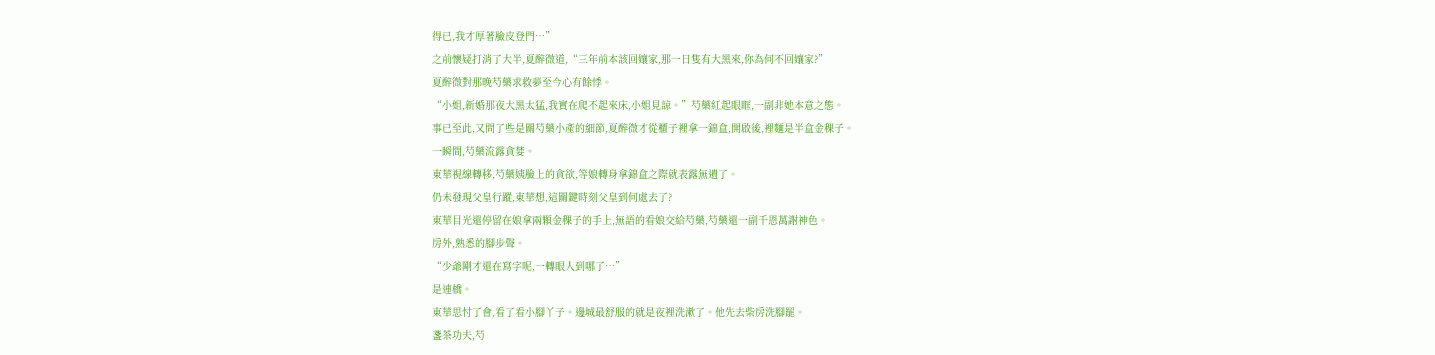得已,我才厚著臉皮登門…”
之前懷疑打消了大半,夏醉微道,“三年前本該回孃家,那一日隻有大黑來,你為何不回孃家?”
夏醉微對那晚芍藥求救夢至今心有餘悸。
“小姐,新婚那夜大黑太猛,我實在爬不起來床,小姐見諒。”芍藥紅起眼眶,一副非她本意之態。
事已至此,又問了些是關芍藥小產的細節,夏醉微才從櫃子裡拿一錦盒,開啟後,裡麵是半盒金稞子。
一瞬間,芍藥流露貪婪。
東華視線轉移,芍藥姨臉上的貪欲,等娘轉身拿錦盒之際就表露無遺了。
仍未發現父皇行蹤,東華想,這關鍵時刻父皇到何處去了?
東華目光還停留在娘拿兩顆金稞子的手上,無語的看娘交給芍藥,芍藥還一副千恩萬謝神色。
房外,熟悉的腳步聲。
“少爺剛才還在寫字呢,一轉眼人到哪了…”
是連橋。
東華思忖了會,看了看小腳丫子。邊城最舒服的就是夜裡洗漱了。他先去柴房洗腳罷。
盞茶功夫,芍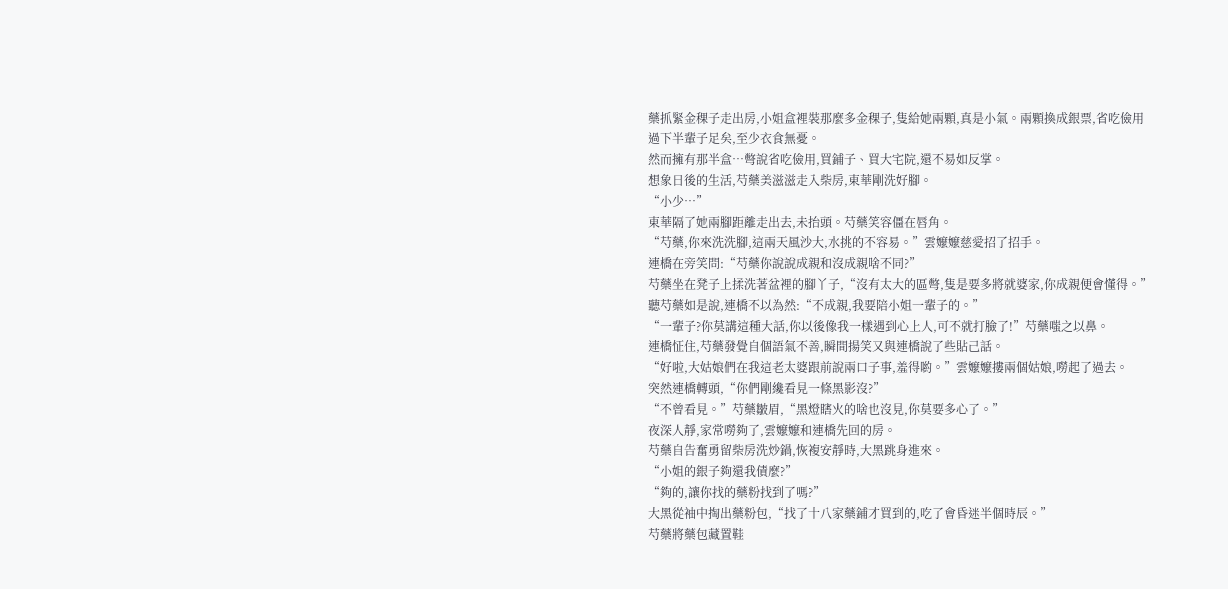藥抓緊金稞子走出房,小姐盒裡裝那麼多金稞子,隻給她兩顆,真是小氣。兩顆換成銀票,省吃儉用過下半輩子足矣,至少衣食無憂。
然而擁有那半盒…彆說省吃儉用,買鋪子、買大宅院,還不易如反掌。
想象日後的生活,芍藥美滋滋走入柴房,東華剛洗好腳。
“小少…”
東華隔了她兩腳距離走出去,未抬頭。芍藥笑容僵在唇角。
“芍藥,你來洗洗腳,這兩天風沙大,水挑的不容易。”雲嬤嬤慈愛招了招手。
連橋在旁笑問:“芍藥你說說成親和沒成親啥不同?”
芍藥坐在凳子上揉洗著盆裡的腳丫子,“沒有太大的區彆,隻是要多將就婆家,你成親便會懂得。”
聽芍藥如是說,連橋不以為然:“不成親,我要陪小姐一輩子的。”
“一輩子?你莫講這種大話,你以後像我一樣遇到心上人,可不就打臉了!”芍藥嗤之以鼻。
連橋怔住,芍藥發覺自個語氣不善,瞬間揚笑又與連橋說了些貼己話。
“好啦,大姑娘們在我這老太婆跟前說兩口子事,羞得喲。”雲嬤嬤摟兩個姑娘,嘮起了過去。
突然連橋轉頭,“你們剛纔看見一條黑影沒?”
“不曾看見。”芍藥皺眉,“黑燈瞎火的啥也沒見,你莫要多心了。”
夜深人靜,家常嘮夠了,雲嬤嬤和連橋先回的房。
芍藥自告奮勇留柴房洗炒鍋,恢複安靜時,大黑跳身進來。
“小姐的銀子夠還我債麼?”
“夠的,讓你找的藥粉找到了嗎?”
大黑從袖中掏出藥粉包,“找了十八家藥鋪才買到的,吃了會昏迷半個時辰。”
芍藥將藥包藏置鞋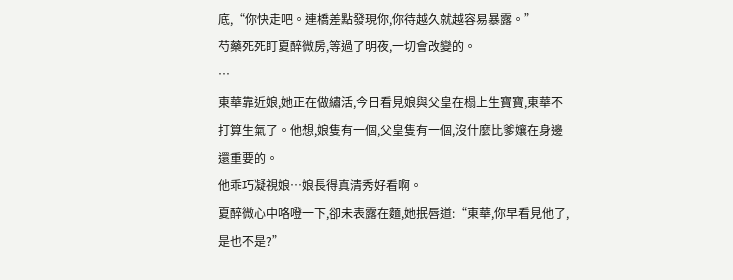底,“你快走吧。連橋差點發現你,你待越久就越容易暴露。”
芍藥死死盯夏醉微房,等過了明夜,一切會改變的。
…
東華靠近娘,她正在做繡活,今日看見娘與父皇在榻上生寶寶,東華不打算生氣了。他想,娘隻有一個,父皇隻有一個,沒什麼比爹孃在身邊還重要的。
他乖巧凝視娘…娘長得真清秀好看啊。
夏醉微心中咯噔一下,卻未表露在麵,她抿唇道:“東華,你早看見他了,是也不是?”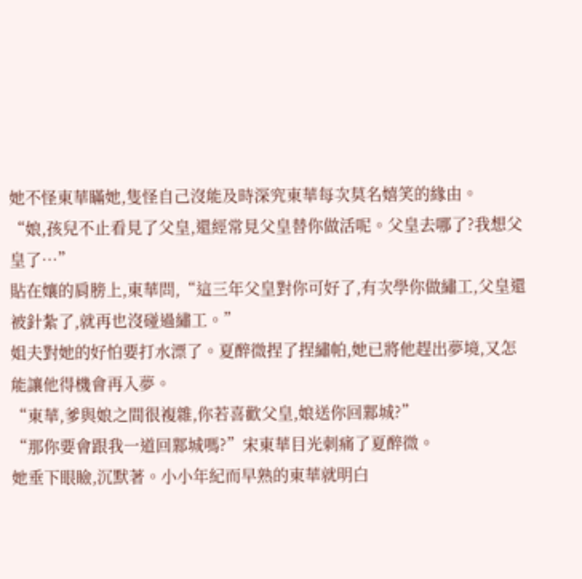她不怪東華瞞她,隻怪自己沒能及時深究東華每次莫名嬉笑的緣由。
“娘,孩兒不止看見了父皇,還經常見父皇替你做活呢。父皇去哪了?我想父皇了…”
貼在孃的肩膀上,東華問,“這三年父皇對你可好了,有次學你做繡工,父皇還被針紮了,就再也沒碰過繡工。”
姐夫對她的好怕要打水漂了。夏醉微捏了捏繡帕,她已將他趕出夢境,又怎能讓他得機會再入夢。
“東華,爹與娘之間很複雜,你若喜歡父皇,娘送你回鄴城?”
“那你要會跟我一道回鄴城嗎?”宋東華目光刺痛了夏醉微。
她垂下眼瞼,沉默著。小小年紀而早熟的東華就明白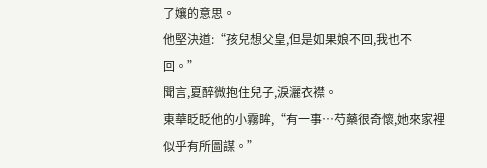了孃的意思。
他堅決道:“孩兒想父皇,但是如果娘不回,我也不回。”
聞言,夏醉微抱住兒子,淚灑衣襟。
東華眨眨他的小霧眸,“有一事…芍藥很奇懷,她來家裡似乎有所圖謀。”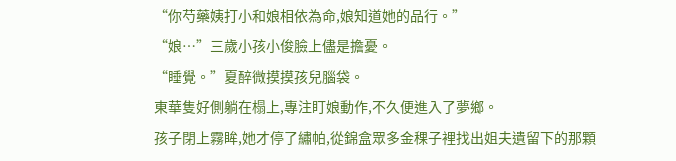“你芍藥姨打小和娘相依為命,娘知道她的品行。”
“娘…”三歲小孩小俊臉上儘是擔憂。
“睡覺。”夏醉微摸摸孩兒腦袋。
東華隻好側躺在榻上,專注盯娘動作,不久便進入了夢鄉。
孩子閉上霧眸,她才停了繡帕,從錦盒眾多金稞子裡找出姐夫遺留下的那顆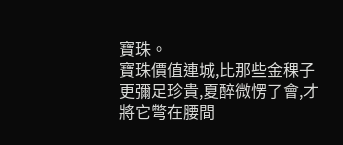寶珠。
寶珠價值連城,比那些金稞子更彌足珍貴,夏醉微愣了會,才將它彆在腰間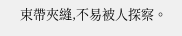束帶夾縫,不易被人探察。